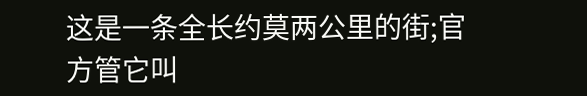这是一条全长约莫两公里的街;官方管它叫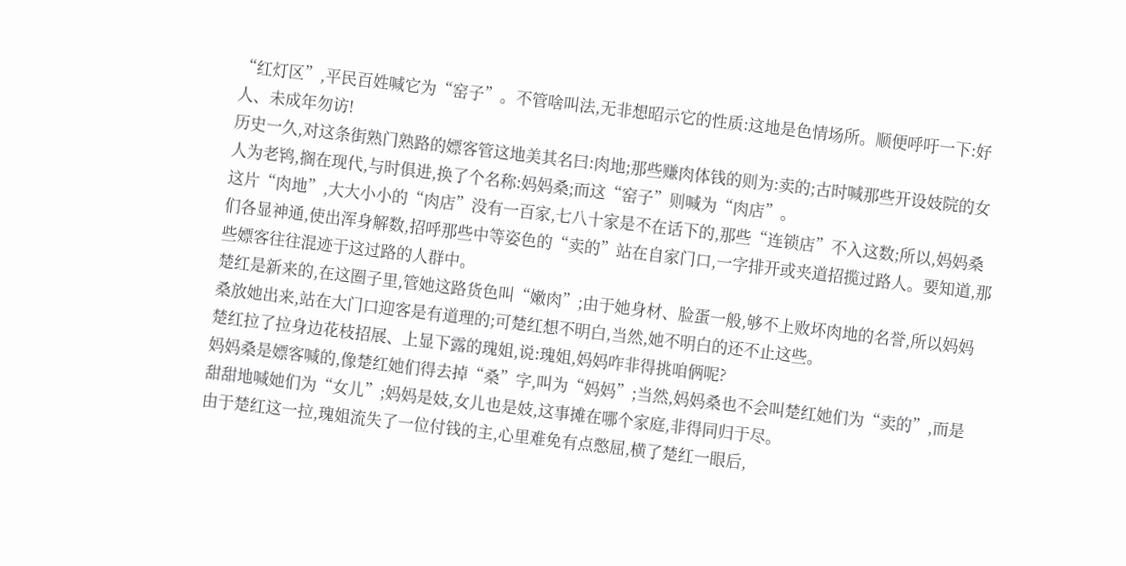“红灯区”,平民百姓喊它为“窑子”。不管啥叫法,无非想昭示它的性质:这地是色情场所。顺便呼吁一下:好人、未成年勿访!
历史一久,对这条街熟门熟路的嫖客管这地美其名曰:肉地;那些赚肉体钱的则为:卖的;古时喊那些开设妓院的女人为老鸨,搁在现代,与时俱进,换了个名称:妈妈桑;而这“窑子”则喊为“肉店”。
这片“肉地”,大大小小的“肉店”没有一百家,七八十家是不在话下的,那些“连锁店”不入这数;所以,妈妈桑们各显神通,使出浑身解数,招呼那些中等姿色的“卖的”站在自家门口,一字排开或夹道招揽过路人。要知道,那些嫖客往往混迹于这过路的人群中。
楚红是新来的,在这圈子里,管她这路货色叫“嫩肉”;由于她身材、脸蛋一般,够不上败坏肉地的名誉,所以妈妈桑放她出来,站在大门口迎客是有道理的;可楚红想不明白,当然,她不明白的还不止这些。
楚红拉了拉身边花枝招展、上显下露的瑰姐,说:瑰姐,妈妈咋非得挑咱俩呢?
妈妈桑是嫖客喊的,像楚红她们得去掉“桑”字,叫为“妈妈”;当然,妈妈桑也不会叫楚红她们为“卖的”,而是甜甜地喊她们为“女儿”;妈妈是妓,女儿也是妓,这事摊在哪个家庭,非得同归于尽。
由于楚红这一拉,瑰姐流失了一位付钱的主,心里难免有点憋屈,横了楚红一眼后,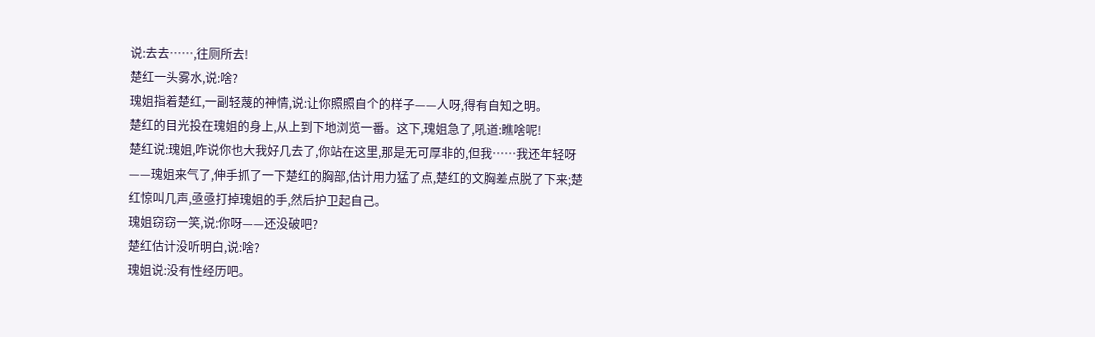说:去去……,往厕所去!
楚红一头雾水,说:啥?
瑰姐指着楚红,一副轻蔑的神情,说:让你照照自个的样子——人呀,得有自知之明。
楚红的目光投在瑰姐的身上,从上到下地浏览一番。这下,瑰姐急了,吼道:瞧啥呢!
楚红说:瑰姐,咋说你也大我好几去了,你站在这里,那是无可厚非的,但我……我还年轻呀——瑰姐来气了,伸手抓了一下楚红的胸部,估计用力猛了点,楚红的文胸差点脱了下来;楚红惊叫几声,亟亟打掉瑰姐的手,然后护卫起自己。
瑰姐窃窃一笑,说:你呀——还没破吧?
楚红估计没听明白,说:啥?
瑰姐说:没有性经历吧。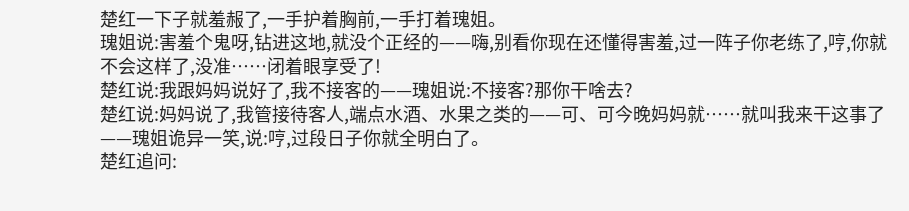楚红一下子就羞赧了,一手护着胸前,一手打着瑰姐。
瑰姐说:害羞个鬼呀,钻进这地,就没个正经的——嗨,别看你现在还懂得害羞,过一阵子你老练了,哼,你就不会这样了,没准……闭着眼享受了!
楚红说:我跟妈妈说好了,我不接客的——瑰姐说:不接客?那你干啥去?
楚红说:妈妈说了,我管接待客人,端点水酒、水果之类的——可、可今晚妈妈就……就叫我来干这事了——瑰姐诡异一笑,说:哼,过段日子你就全明白了。
楚红追问: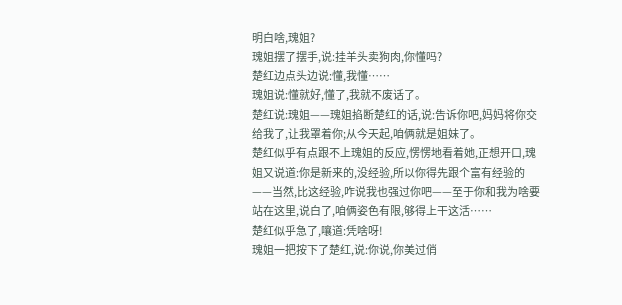明白啥,瑰姐?
瑰姐摆了摆手,说:挂羊头卖狗肉,你懂吗?
楚红边点头边说:懂,我懂……
瑰姐说:懂就好,懂了,我就不废话了。
楚红说:瑰姐——瑰姐掐断楚红的话,说:告诉你吧,妈妈将你交给我了,让我罩着你;从今天起,咱俩就是姐妹了。
楚红似乎有点跟不上瑰姐的反应,愣愣地看着她,正想开口,瑰姐又说道:你是新来的,没经验,所以你得先跟个富有经验的——当然,比这经验,咋说我也强过你吧——至于你和我为啥要站在这里,说白了,咱俩姿色有限,够得上干这活……
楚红似乎急了,嚷道:凭啥呀!
瑰姐一把按下了楚红,说:你说,你美过俏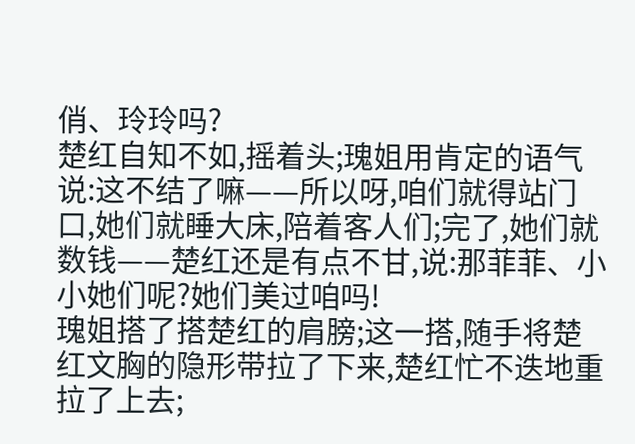俏、玲玲吗?
楚红自知不如,摇着头;瑰姐用肯定的语气说:这不结了嘛——所以呀,咱们就得站门口,她们就睡大床,陪着客人们;完了,她们就数钱——楚红还是有点不甘,说:那菲菲、小小她们呢?她们美过咱吗!
瑰姐搭了搭楚红的肩膀;这一搭,随手将楚红文胸的隐形带拉了下来,楚红忙不迭地重拉了上去;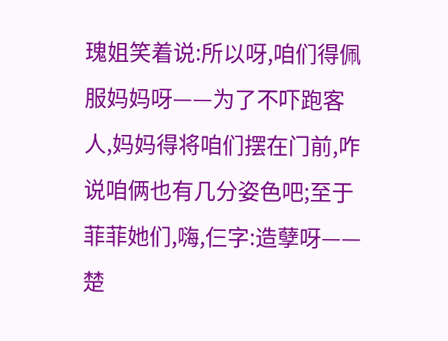瑰姐笑着说:所以呀,咱们得佩服妈妈呀——为了不吓跑客人,妈妈得将咱们摆在门前,咋说咱俩也有几分姿色吧;至于菲菲她们,嗨,仨字:造孽呀——楚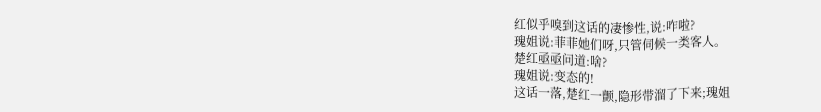红似乎嗅到这话的凄惨性,说:咋啦?
瑰姐说:菲菲她们呀,只管伺候一类客人。
楚红亟亟问道:啥?
瑰姐说:变态的!
这话一落,楚红一颤,隐形带溜了下来;瑰姐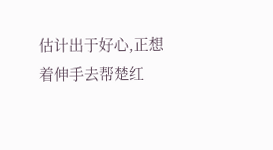估计出于好心,正想着伸手去帮楚红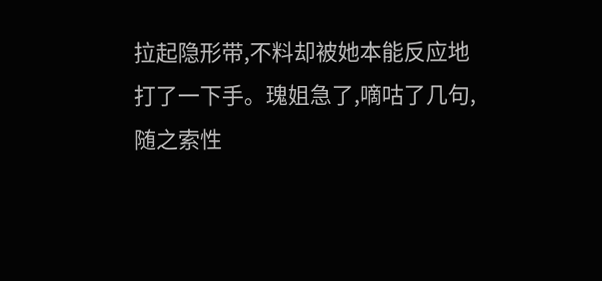拉起隐形带,不料却被她本能反应地打了一下手。瑰姐急了,嘀咕了几句,随之索性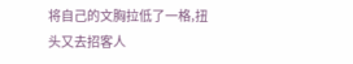将自己的文胸拉低了一格,扭头又去招客人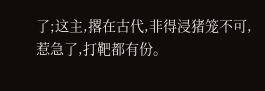了;这主,撂在古代,非得浸猪笼不可,惹急了,打靶都有份。